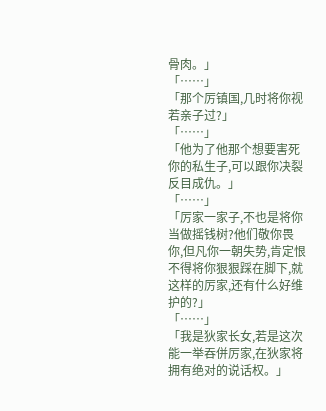骨肉。」
「……」
「那个厉镇国,几时将你视若亲子过?」
「……」
「他为了他那个想要害死你的私生子,可以跟你决裂反目成仇。」
「……」
「厉家一家子,不也是将你当做摇钱树?他们敬你畏你,但凡你一朝失势,肯定恨不得将你狠狠踩在脚下,就这样的厉家,还有什么好维护的?」
「……」
「我是狄家长女,若是这次能一举吞併厉家,在狄家将拥有绝对的说话权。」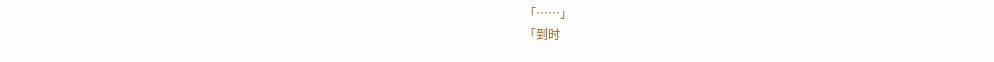「……」
「到时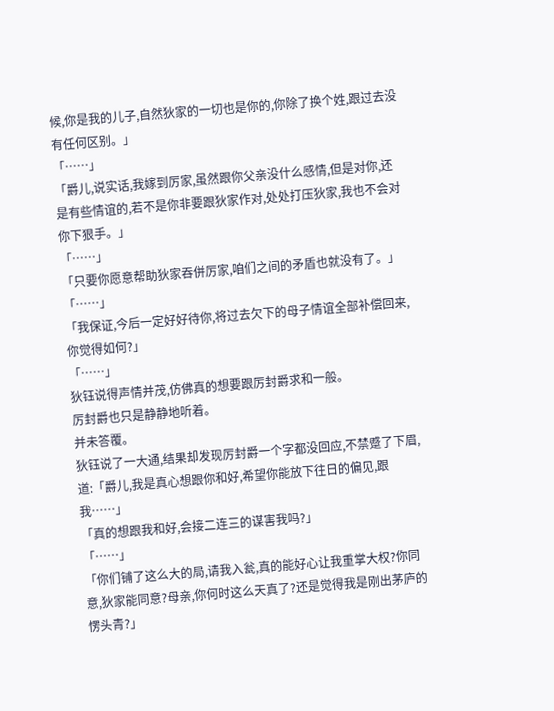候,你是我的儿子,自然狄家的一切也是你的,你除了换个姓,跟过去没有任何区别。」
「……」
「爵儿,说实话,我嫁到厉家,虽然跟你父亲没什么感情,但是对你,还是有些情谊的,若不是你非要跟狄家作对,处处打压狄家,我也不会对你下狠手。」
「……」
「只要你愿意帮助狄家吞併厉家,咱们之间的矛盾也就没有了。」
「……」
「我保证,今后一定好好待你,将过去欠下的母子情谊全部补偿回来,你觉得如何?」
「……」
狄钰说得声情并茂,仿佛真的想要跟厉封爵求和一般。
厉封爵也只是静静地听着。
并未答覆。
狄钰说了一大通,结果却发现厉封爵一个字都没回应,不禁蹙了下眉,道:「爵儿,我是真心想跟你和好,希望你能放下往日的偏见,跟我……」
「真的想跟我和好,会接二连三的谋害我吗?」
「……」
「你们铺了这么大的局,请我入瓮,真的能好心让我重掌大权?你同意,狄家能同意?母亲,你何时这么天真了?还是觉得我是刚出茅庐的愣头青?」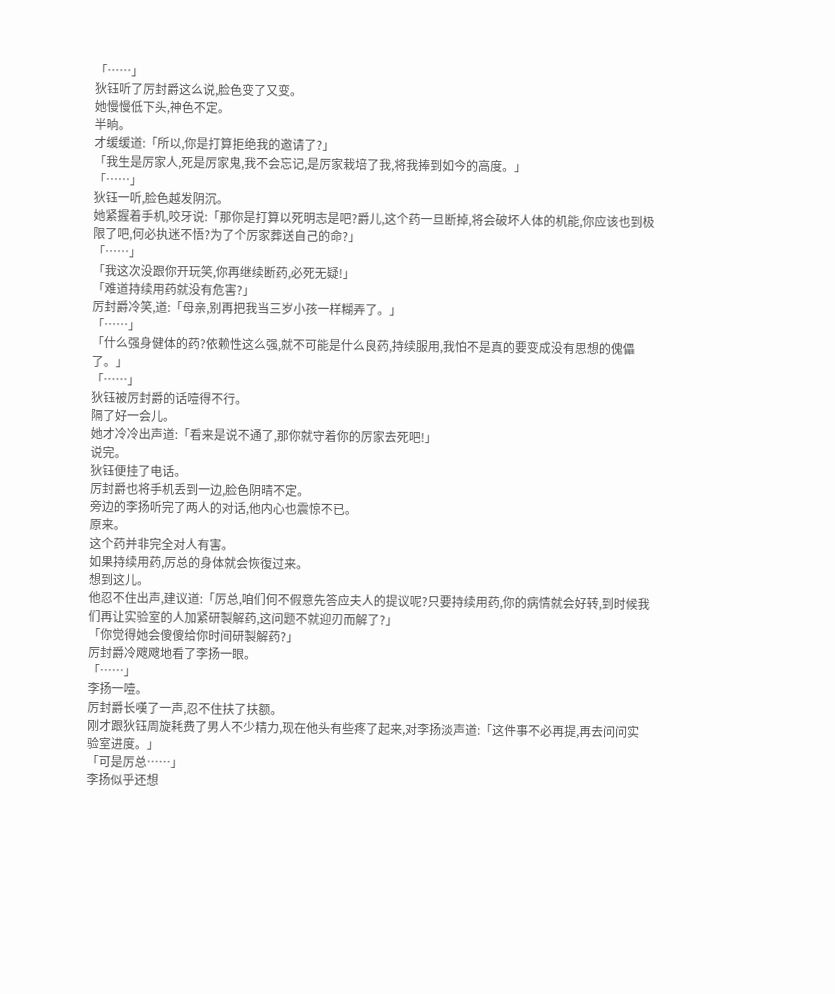「……」
狄钰听了厉封爵这么说,脸色变了又变。
她慢慢低下头,神色不定。
半晌。
才缓缓道:「所以,你是打算拒绝我的邀请了?」
「我生是厉家人,死是厉家鬼,我不会忘记,是厉家栽培了我,将我捧到如今的高度。」
「……」
狄钰一听,脸色越发阴沉。
她紧握着手机,咬牙说:「那你是打算以死明志是吧?爵儿,这个药一旦断掉,将会破坏人体的机能,你应该也到极限了吧,何必执迷不悟?为了个厉家葬送自己的命?」
「……」
「我这次没跟你开玩笑,你再继续断药,必死无疑!」
「难道持续用药就没有危害?」
厉封爵冷笑,道:「母亲,别再把我当三岁小孩一样糊弄了。」
「……」
「什么强身健体的药?依赖性这么强,就不可能是什么良药,持续服用,我怕不是真的要变成没有思想的傀儡了。」
「……」
狄钰被厉封爵的话噎得不行。
隔了好一会儿。
她才冷冷出声道:「看来是说不通了,那你就守着你的厉家去死吧!」
说完。
狄钰便挂了电话。
厉封爵也将手机丢到一边,脸色阴晴不定。
旁边的李扬听完了两人的对话,他内心也震惊不已。
原来。
这个药并非完全对人有害。
如果持续用药,厉总的身体就会恢復过来。
想到这儿。
他忍不住出声,建议道:「厉总,咱们何不假意先答应夫人的提议呢?只要持续用药,你的病情就会好转,到时候我们再让实验室的人加紧研製解药,这问题不就迎刃而解了?」
「你觉得她会傻傻给你时间研製解药?」
厉封爵冷飕飕地看了李扬一眼。
「……」
李扬一噎。
厉封爵长嘆了一声,忍不住扶了扶额。
刚才跟狄钰周旋耗费了男人不少精力,现在他头有些疼了起来,对李扬淡声道:「这件事不必再提,再去问问实验室进度。」
「可是厉总……」
李扬似乎还想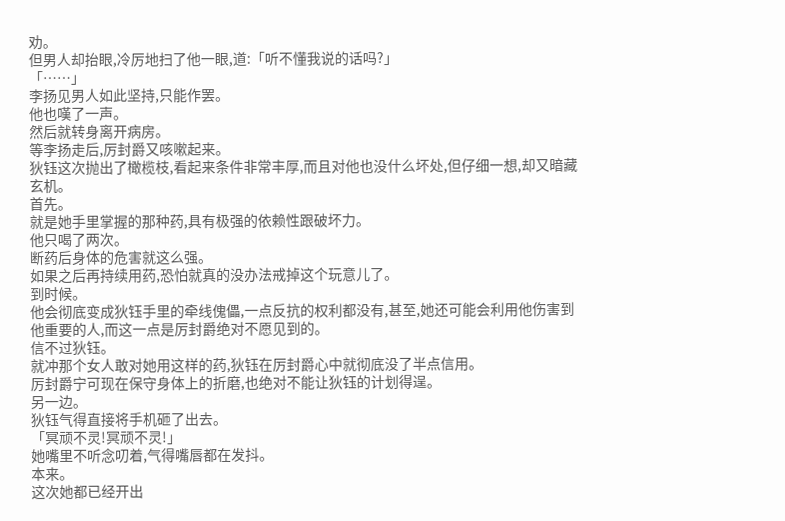劝。
但男人却抬眼,冷厉地扫了他一眼,道:「听不懂我说的话吗?」
「……」
李扬见男人如此坚持,只能作罢。
他也嘆了一声。
然后就转身离开病房。
等李扬走后,厉封爵又咳嗽起来。
狄钰这次抛出了橄榄枝,看起来条件非常丰厚,而且对他也没什么坏处,但仔细一想,却又暗藏玄机。
首先。
就是她手里掌握的那种药,具有极强的依赖性跟破坏力。
他只喝了两次。
断药后身体的危害就这么强。
如果之后再持续用药,恐怕就真的没办法戒掉这个玩意儿了。
到时候。
他会彻底变成狄钰手里的牵线傀儡,一点反抗的权利都没有,甚至,她还可能会利用他伤害到他重要的人,而这一点是厉封爵绝对不愿见到的。
信不过狄钰。
就冲那个女人敢对她用这样的药,狄钰在厉封爵心中就彻底没了半点信用。
厉封爵宁可现在保守身体上的折磨,也绝对不能让狄钰的计划得逞。
另一边。
狄钰气得直接将手机砸了出去。
「冥顽不灵!冥顽不灵!」
她嘴里不听念叨着,气得嘴唇都在发抖。
本来。
这次她都已经开出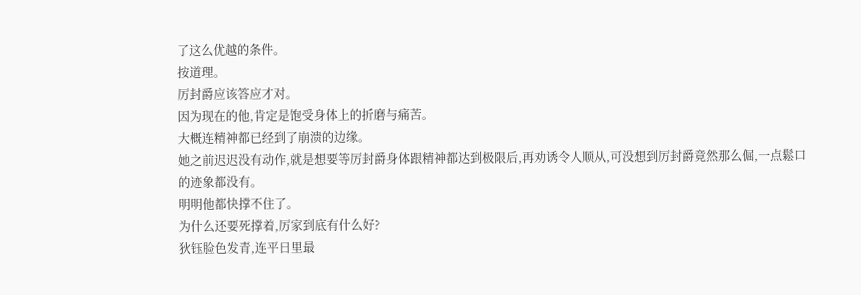了这么优越的条件。
按道理。
厉封爵应该答应才对。
因为现在的他,肯定是饱受身体上的折磨与痛苦。
大概连精神都已经到了崩溃的边缘。
她之前迟迟没有动作,就是想要等厉封爵身体跟精神都达到极限后,再劝诱令人顺从,可没想到厉封爵竟然那么倔,一点鬆口的迹象都没有。
明明他都快撑不住了。
为什么还要死撑着,厉家到底有什么好?
狄钰脸色发青,连平日里最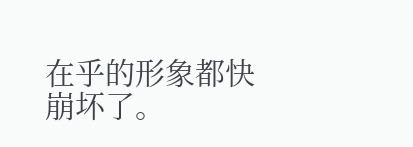在乎的形象都快崩坏了。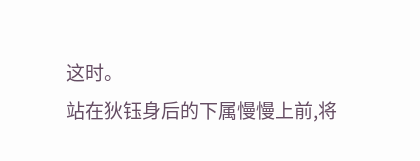这时。
站在狄钰身后的下属慢慢上前,将